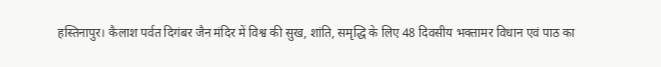हस्तिनापुर। कैलाश पर्वत दिगंबर जैन मंदिर में विश्व की सुख, शांति, समृद्धि के लिए 48 दिवसीय भक्तामर विधान एवं पाठ का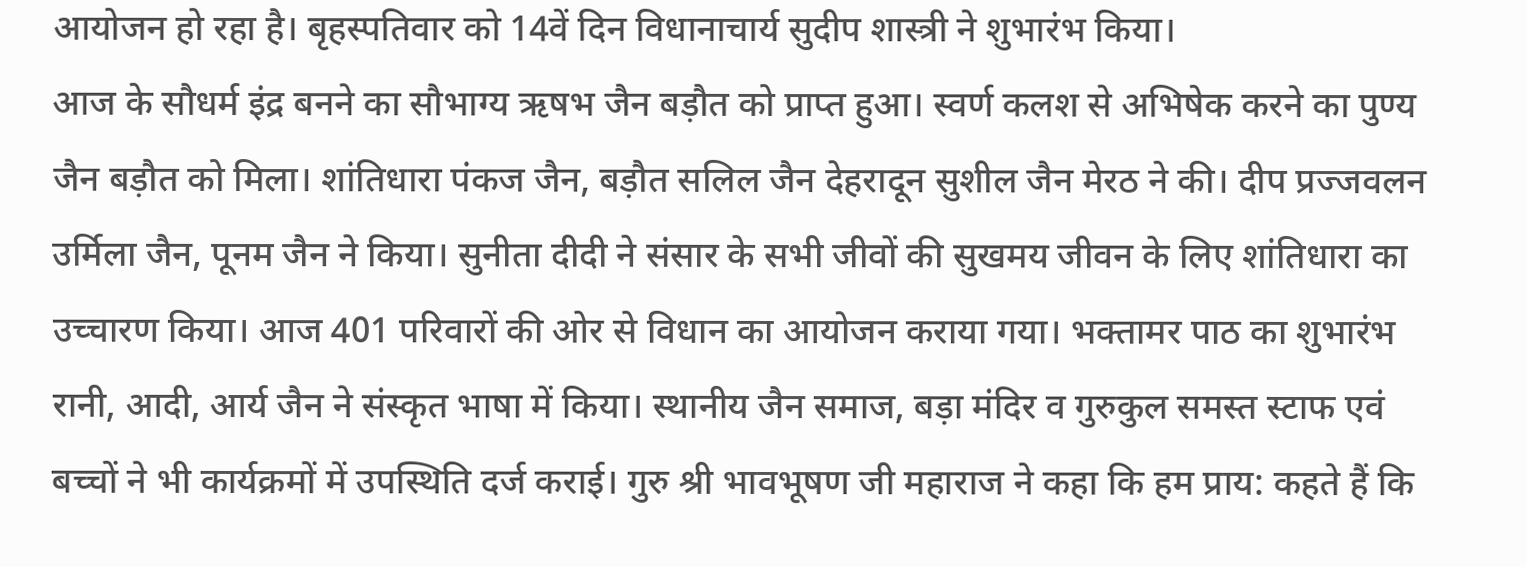आयोजन हो रहा है। बृहस्पतिवार को 14वें दिन विधानाचार्य सुदीप शास्त्री ने शुभारंभ किया।
आज के सौधर्म इंद्र बनने का सौभाग्य ऋषभ जैन बड़ौत को प्राप्त हुआ। स्वर्ण कलश से अभिषेक करने का पुण्य जैन बड़ौत को मिला। शांतिधारा पंकज जैन, बड़ौत सलिल जैन देहरादून सुशील जैन मेरठ ने की। दीप प्रज्जवलन उर्मिला जैन, पूनम जैन ने किया। सुनीता दीदी ने संसार के सभी जीवों की सुखमय जीवन के लिए शांतिधारा का उच्चारण किया। आज 401 परिवारों की ओर से विधान का आयोजन कराया गया। भक्तामर पाठ का शुभारंभ रानी, आदी, आर्य जैन ने संस्कृत भाषा में किया। स्थानीय जैन समाज, बड़ा मंदिर व गुरुकुल समस्त स्टाफ एवं बच्चों ने भी कार्यक्रमों में उपस्थिति दर्ज कराई। गुरु श्री भावभूषण जी महाराज ने कहा कि हम प्राय: कहते हैं कि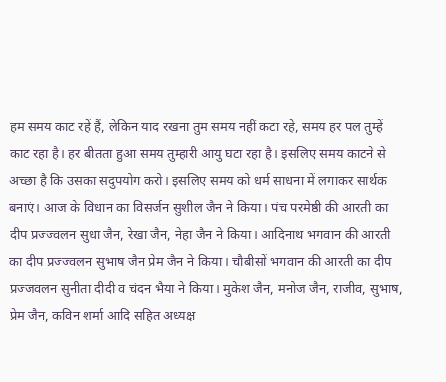हम समय काट रहें हैं, लेकिन याद रखना तुम समय नहीं कटा रहे, समय हर पल तुम्हें काट रहा है। हर बीतता हुआ समय तुम्हारी आयु घटा रहा है। इसलिए समय काटने से अच्छा है कि उसका सदुपयोग करो। इसलिए समय को धर्म साधना में लगाकर सार्थक बनाएं। आज के विधान का विसर्जन सुशील जैन ने किया। पंच परमेष्ठी की आरती का दीप प्रज्ज्वलन सुधा जैन, रेखा जैन, नेहा जैन ने किया। आदिनाथ भगवान की आरती का दीप प्रज्ज्वलन सुभाष जैन प्रेम जैन ने किया। चौबीसों भगवान की आरती का दीप प्रज्जवलन सुनीता दीदी व चंदन भैया ने किया। मुकेश जैन, मनोज जैन, राजीव, सुभाष, प्रेम जैन, कविन शर्मा आदि सहित अध्यक्ष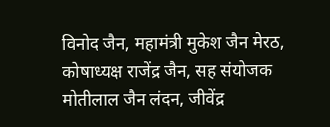विनोद जैन, महामंत्री मुकेश जैन मेरठ, कोषाध्यक्ष राजेंद्र जैन, सह संयोजक मोतीलाल जैन लंदन, जीवेंद्र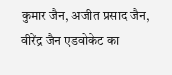कुमार जैन, अजीत प्रसाद जैन, वीरेंद्र जैन एडवोकेट का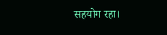सहयोग रहा।